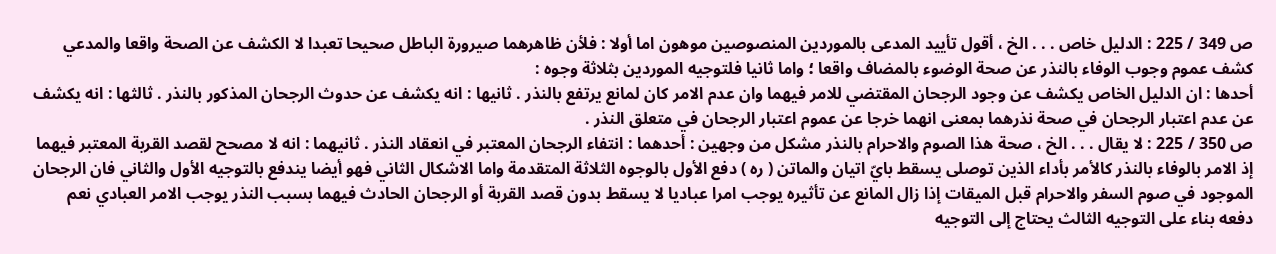ص 349 / 225 : الدليل خاص . . . الخ ، أقول تأييد المدعى بالموردين المنصوصين موهون اما أولا : فلأن ظاهرهما صيرورة الباطل صحيحا تعبدا لا الكشف عن الصحة واقعا والمدعي كشف عموم وجوب الوفاء بالنذر عن صحة الوضوء بالمضاف واقعا ؛ واما ثانيا فلتوجيه الموردين بثلاثة وجوه :
أحدها : ان الدليل الخاص يكشف عن وجود الرجحان المقتضي للامر فيهما وان عدم الامر كان لمانع يرتفع بالنذر . ثانيها : انه يكشف عن حدوث الرجحان المذكور بالنذر . ثالثها : انه يكشف عن عدم اعتبار الرجحان في صحة نذرهما بمعنى انهما خرجا عن عموم اعتبار الرجحان في متعلق النذر .
ص 350 / 225 : لا يقال . . . الخ ، صحة هذا الصوم والاحرام بالنذر مشكل من وجهين : أحدهما : انتفاء الرجحان المعتبر في انعقاد النذر . ثانيهما : انه لا مصحح لقصد القربة المعتبر فيهما إذ الامر بالوفاء بالنذر كالأمر بأداء الذين توصلى يسقط بايّ اتيان والماتن ( ره ) دفع الأول بالوجوه الثلاثة المتقدمة واما الاشكال الثاني فهو أيضا يندفع بالتوجيه الأول والثاني فان الرجحان الموجود في صوم السفر والاحرام قبل الميقات إذا زال المانع عن تأثيره يوجب امرا عباديا لا يسقط بدون قصد القربة أو الرجحان الحادث فيهما بسبب النذر يوجب الامر العبادي نعم دفعه بناء على التوجيه الثالث يحتاج إلى التوجيه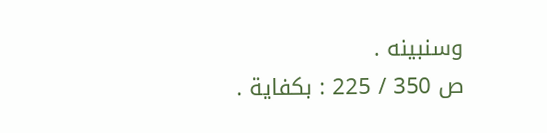وسنبينه .
ص 350 / 225 : بكفاية .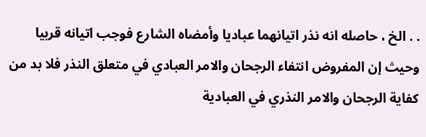. . الخ ، حاصله انه نذر اتيانهما عباديا وأمضاه الشارع فوجب اتيانه قربيا وحيث إن المفروض انتفاء الرجحان والامر العبادي في متعلق النذر فلا بد من كفاية الرجحان والامر النذري في العبادية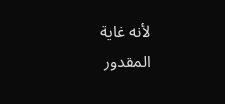لأنه غاية المقدور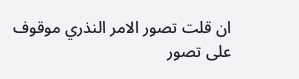ان قلت تصور الامر النذري موقوف على تصور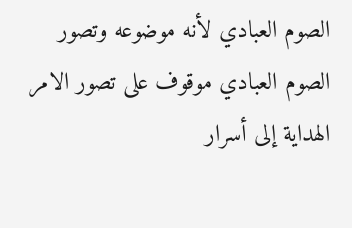الصوم العبادي لأنه موضوعه وتصور الصوم العبادي موقوف على تصور الامر
الهداية إلى أسرار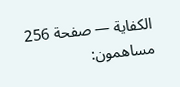الكفاية — صفحة 256
مساهمون: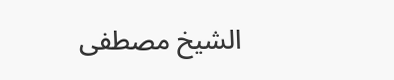الشيخ مصطفى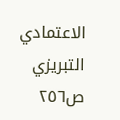الاعتمادي التبريزي
ص٢٥٦